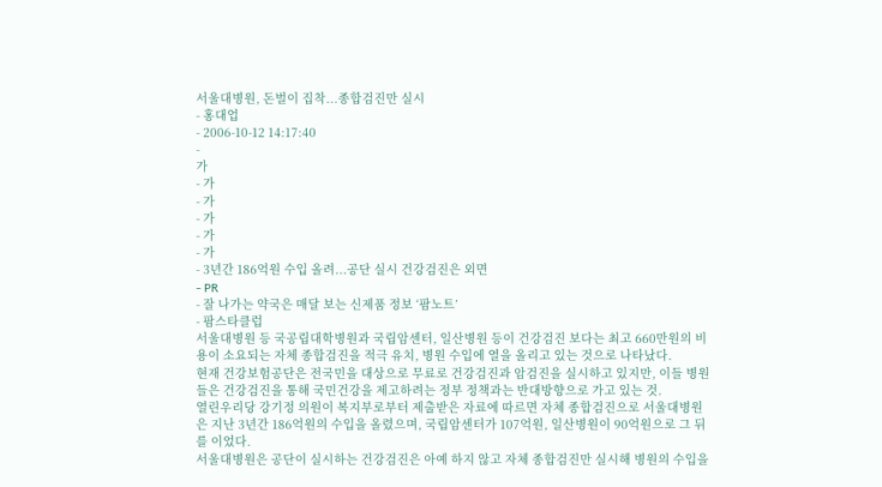서울대병원, 돈벌이 집착...종합검진만 실시
- 홍대업
- 2006-10-12 14:17:40
-
가
- 가
- 가
- 가
- 가
- 가
- 3년간 186억원 수입 올려...공단 실시 건강검진은 외면
- PR
- 잘 나가는 약국은 매달 보는 신제품 정보 ‘팜노트’
- 팜스타클럽
서울대병원 등 국공립대학병원과 국립암센터, 일산병원 등이 건강검진 보다는 최고 660만원의 비용이 소요되는 자체 종합검진을 적극 유치, 병원 수입에 열을 올리고 있는 것으로 나타났다.
현재 건강보험공단은 전국민을 대상으로 무료로 건강검진과 암검진을 실시하고 있지만, 이들 병원들은 건강검진을 통해 국민건강을 제고하려는 정부 정책과는 반대방향으로 가고 있는 것.
열린우리당 강기정 의원이 복지부로부터 제출받은 자료에 따르면 자체 종합검진으로 서울대병원은 지난 3년간 186억원의 수입을 올렸으며, 국립암센터가 107억원, 일산병원이 90억원으로 그 뒤를 이었다.
서울대병원은 공단이 실시하는 건강검진은 아예 하지 않고 자체 종합검진만 실시해 병원의 수입을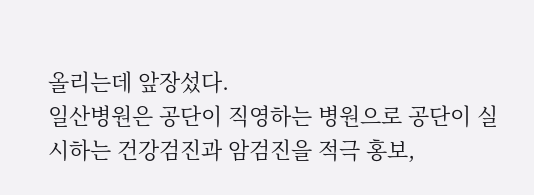올리는데 앞장섰다.
일산병원은 공단이 직영하는 병원으로 공단이 실시하는 건강검진과 암검진을 적극 홍보,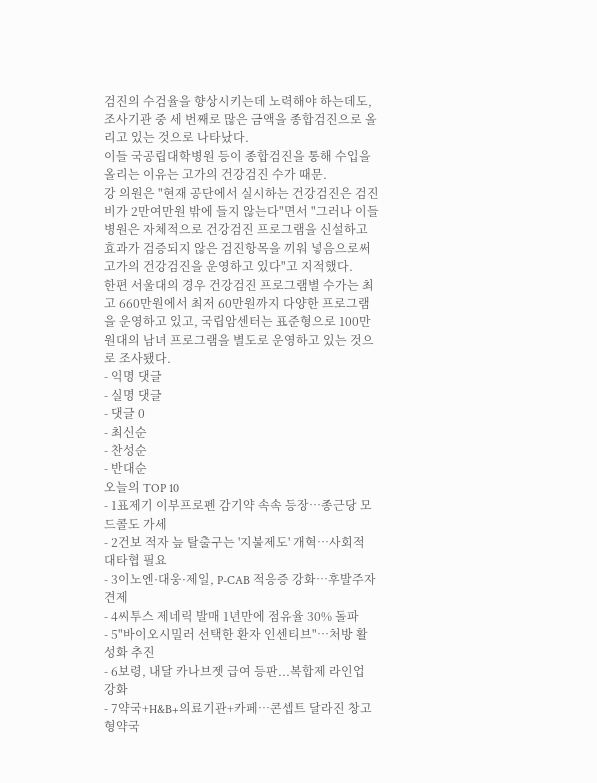검진의 수검율을 향상시키는데 노력해야 하는데도, 조사기관 중 세 번째로 많은 금액을 종합검진으로 올리고 있는 것으로 나타났다.
이들 국공립대학병원 등이 종합검진을 통해 수입을 올리는 이유는 고가의 건강검진 수가 때문.
강 의원은 "현재 공단에서 실시하는 건강검진은 검진비가 2만여만원 밖에 들지 않는다"면서 "그러나 이들 병원은 자체적으로 건강검진 프로그램을 신설하고 효과가 검증되지 않은 검진항목을 끼워 넣음으로써 고가의 건강검진을 운영하고 있다"고 지적했다.
한편 서울대의 경우 건강검진 프로그램별 수가는 최고 660만원에서 최저 60만원까지 다양한 프로그램을 운영하고 있고, 국립암센터는 표준형으로 100만원대의 남녀 프로그램을 별도로 운영하고 있는 것으로 조사됐다.
- 익명 댓글
- 실명 댓글
- 댓글 0
- 최신순
- 찬성순
- 반대순
오늘의 TOP 10
- 1표제기 이부프로펜 감기약 속속 등장…종근당 모드콜도 가세
- 2건보 적자 늪 탈출구는 '지불제도' 개혁…사회적 대타협 필요
- 3이노엔·대웅·제일, P-CAB 적응증 강화…후발주자 견제
- 4씨투스 제네릭 발매 1년만에 점유율 30% 돌파
- 5"바이오시밀러 선택한 환자 인센티브"…처방 활성화 추진
- 6보령, 내달 카나브젯 급여 등판...복합제 라인업 강화
- 7약국+H&B+의료기관+카페…콘셉트 달라진 창고형약국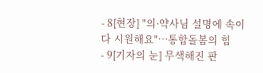- 8[현장] "의·약사님 설명에 속이 다 시원해요"…통합돌봄의 힘
- 9[기자의 눈] 무색해진 판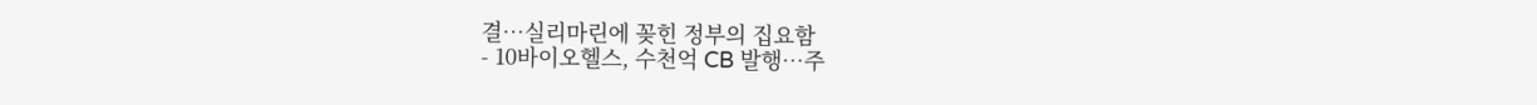결…실리마린에 꽂힌 정부의 집요함
- 10바이오헬스, 수천억 CB 발행…주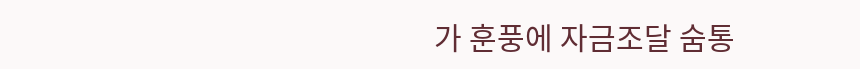가 훈풍에 자금조달 숨통